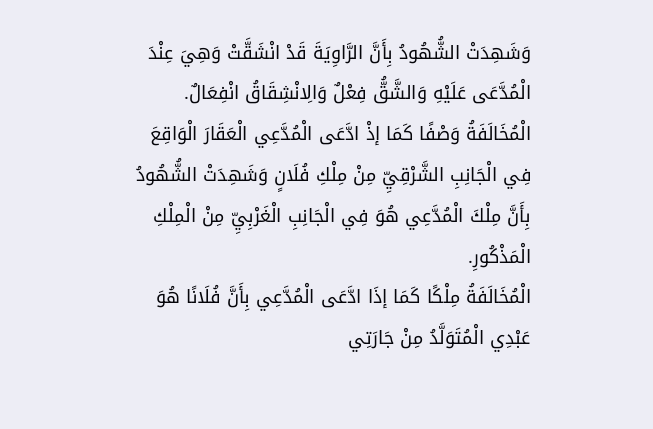وَشَهِدَتْ الشُّهُودُ بِأَنَّ الرَّاوِيَةَ قَدْ انْشَقَّتْ وَهِيَ عِنْدَ الْمُدَّعَى عَلَيْهِ وَالشَّقُّ فِعْلٌ وَالِانْشِقَاقُ انْفِعَالٌ.
الْمُخَالَفَةُ وَصْفًا كَمَا إذْ ادَّعَى الْمُدَّعِي الْعَقَارَ الْوَاقِعَ فِي الْجَانِبِ الشَّرْقِيِّ مِنْ مِلْكِ فُلَانٍ وَشَهِدَتْ الشُّهُودُ بِأَنَّ مِلْكَ الْمُدَّعِي هُوَ فِي الْجَانِبِ الْغَرْبِيِّ مِنْ الْمِلْكِ الْمَذْكُورِ.
الْمُخَالَفَةُ مِلْكًا كَمَا إذَا ادَّعَى الْمُدَّعِي بِأَنَّ فُلَانًا هُوَ عَبْدِي الْمُتَوَلَّدُ مِنْ جَارَتِي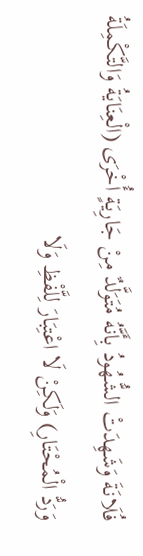فُلَانَةَ وَشَهِدَتْ الشُّهُودُ بِأَنَّهُ مُتَوَلَّدٌ مِنْ جَارِيَةٍ أُخْرَى (الْعِنَايَةُ وَالتَّكْمِلَةُ وَرَدُّ الْمُحْتَارِ) وَلَكِنْ لَا اعْتِبَارَ لِلَّفْظِ وَلَا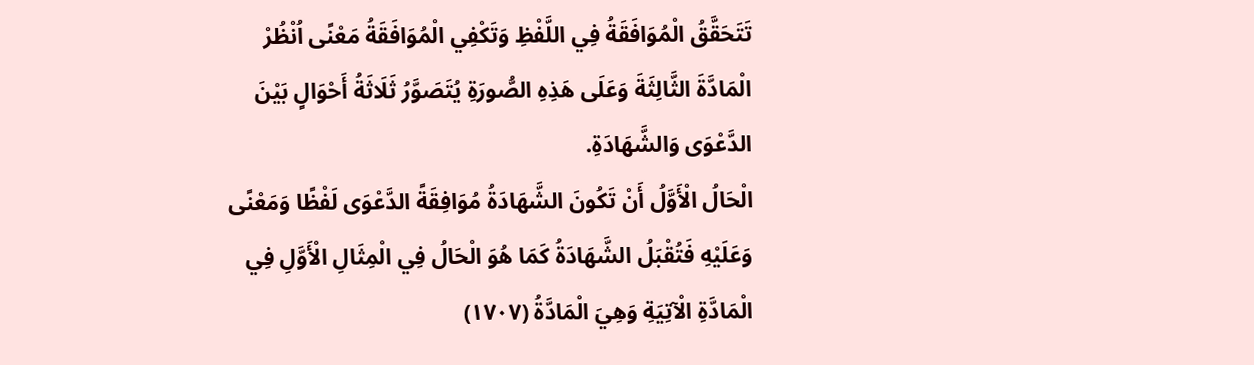تَتَحَقَّقُ الْمُوَافَقَةُ فِي اللَّفْظِ وَتَكْفِي الْمُوَافَقَةُ مَعْنًى اُنْظُرْ الْمَادَّةَ الثَّالِثَةَ وَعَلَى هَذِهِ الصُّورَةِ يُتَصَوَّرُ ثَلَاثَةُ أَحْوَالٍ بَيْنَ الدَّعْوَى وَالشَّهَادَةِ.
الْحَالُ الْأَوَّلُ أَنْ تَكُونَ الشَّهَادَةُ مُوَافِقَةً الدَّعْوَى لَفْظًا وَمَعْنًى وَعَلَيْهِ فَتُقْبَلُ الشَّهَادَةُ كَمَا هُوَ الْحَالُ فِي الْمِثَالِ الْأَوَّلِ فِي الْمَادَّةِ الْآتِيَةِ وَهِيَ الْمَادَّةُ (١٧٠٧)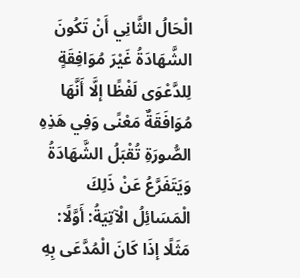الْحَالُ الثَّانِي أَنْ تَكُونَ الشَّهَادَةُ غَيْرَ مُوَافِقَةٍ لِلدَّعْوَى لَفْظًا إلَّا أَنَّهَا مُوَافَقَةٌ مَعْنًى وَفِي هَذِهِ الصُّورَةِ تُقْبَلُ الشَّهَادَةُ وَيَتَفَرَّعُ عَنْ ذَلِكَ الْمَسَائِلُ الْآتِيَةُ: أَوَّلًا: مَثَلًا إذَا كَانَ الْمُدَّعَى بِهِ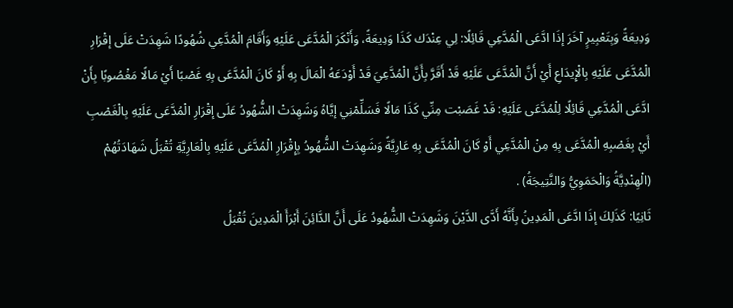وَدِيعَةً وَبِتَعْبِيرٍ آخَرَ إذَا ادَّعَى الْمُدَّعِي قَائِلًا: لِي عِنْدَك كَذَا وَدِيعَةً، وَأَنْكَرَ الْمُدَّعَى عَلَيْهِ وَأَقَامَ الْمُدَّعِي شُهُودًا شَهِدَتْ عَلَى إقْرَارِ الْمُدَّعَى عَلَيْهِ بِالْإِيدَاعِ أَيْ أَنَّ الْمُدَّعَى عَلَيْهِ قَدْ أَقَرَّ بِأَنَّ الْمُدَّعِيَ قَدْ أَوْدَعَهُ الْمَالَ بِهِ أَوْ كَانَ الْمُدَّعَى بِهِ غَصْبًا أَيْ مَالًا مَغْصُوبًا بِأَنْ ادَّعَى الْمُدَّعِي قَائِلًا لِلْمُدَّعَى عَلَيْهِ: قَدْ غَصَبْت مِنِّي كَذَا مَالًا فَسَلِّمْنِي إيَّاهُ وَشَهِدَتْ الشُّهُودُ عَلَى إقْرَارِ الْمُدَّعَى عَلَيْهِ بِالْغَصْبِ أَيْ بِغَصْبِهِ الْمُدَّعَى بِهِ مِنْ الْمُدَّعِي أَوْ كَانَ الْمُدَّعَى بِهِ عَارِيَّةً وَشَهِدَتْ الشُّهُودُ بِإِقْرَارِ الْمُدَّعَى عَلَيْهِ بِالْعَارِيَّةِ تُقْبَلُ شَهَادَتُهُمْ (الْهِنْدِيَّةُ وَالْحَمَوِيُّ وَالنَّتِيجَةُ) .
ثَانِيًا: كَذَلِكَ إذَا ادَّعَى الْمَدِينُ بِأَنَّهُ أَدَّى الدَّيْنَ وَشَهِدَتْ الشُّهُودُ عَلَى أَنَّ الدَّائِنَ أَبْرَأَ الْمَدِينَ تُقْبَلُ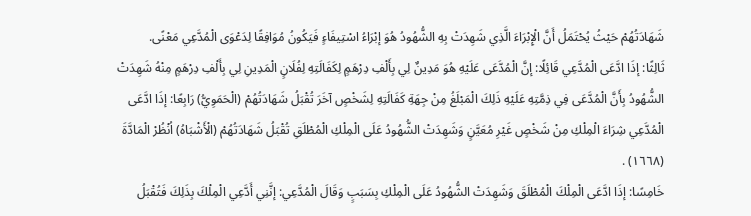شَهَادَتُهُمْ حَيْثُ يُحْتَمَلُ أَنَّ الْإِبْرَاءَ الَّذِي شَهِدَتْ بِهِ الشُّهُودُ هُوَ إبْرَاءُ اسْتِيفَاءٍ فَيَكُونُ مُوَافِقًا لِدَعْوَى الْمُدَّعِي مَعْنًى.
ثَالِثًا: إذَا ادَّعَى الْمُدَّعِي قَائِلًا: إنَّ الْمُدَّعَى عَلَيْهِ هُوَ مَدِينٌ لِي بِأَلْفِ دِرْهَمٍ لِكَفَالَتِهِ لِفُلَانٍ الْمَدِينِ لِي بِأَلْفِ دِرْهَمٍ مِنْهُ شَهِدَتْ الشُّهُودُ بِأَنَّ الْمُدَّعَى فِي ذِمَّتِهِ عَلَيْهِ ذَلِكَ الْمَبْلَغُ مِنْ جِهَةِ كَفَالَتِهِ لِشَخْصٍ آخَرَ تُقْبَلُ شَهَادَتُهُمْ (الْحَمَوِيُّ) رَابِعًا: إذَا ادَّعَى الْمُدَّعِي شِرَاءَ الْمِلْكِ مِنْ شَخْصٍ غَيْرِ مُعَيَّنٍ وَشَهِدَتْ الشُّهُودُ عَلَى الْمِلْكِ الْمُطْلَقِ تُقْبَلُ شَهَادَتُهُمْ (الْأَشْبَاهُ) اُنْظُرْ الْمَادَّةَ (١٦٦٨) .
خَامِسًا: إذَا ادَّعَى الْمِلْكَ الْمُطْلَقَ وَشَهِدَتْ الشُّهُودُ عَلَى الْمِلْكِ بِسَبَبٍ وَقَالَ الْمُدَّعِي: إنَّنِي أَدَّعِي الْمِلْكَ بِذَلِكَ فَتُقْبَلُ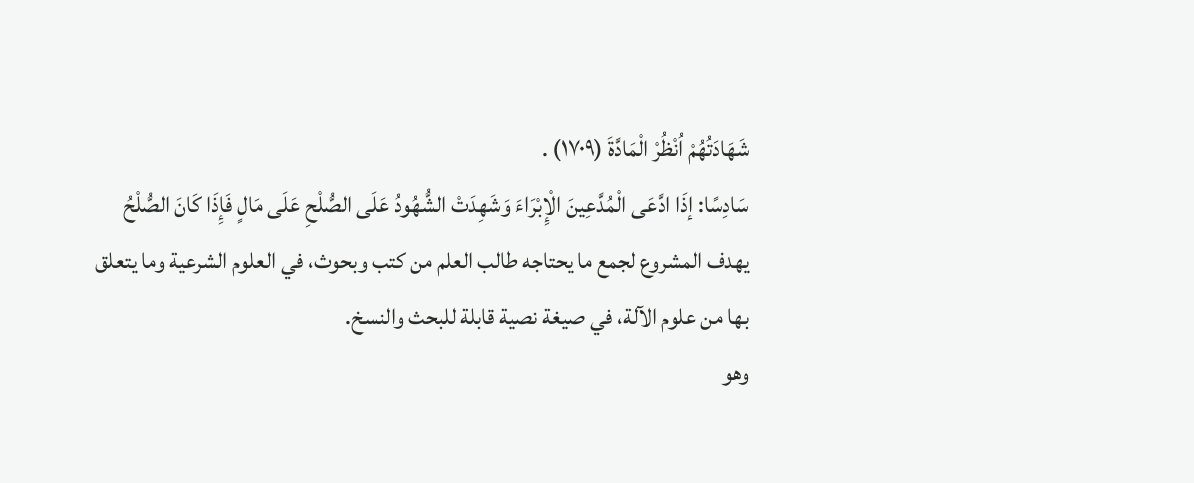شَهَادَتُهُمْ اُنْظُرْ الْمَادَّةَ (١٧٠٩) .
سَادِسًا: إذَا ادَّعَى الْمُدَّعِينَ الْإِبْرَاءَ وَشَهِدَتْ الشُّهُودُ عَلَى الصُّلْحِ عَلَى مَالٍ فَإِذَا كَانَ الصُّلْحُ
يهدف المشروع لجمع ما يحتاجه طالب العلم من كتب وبحوث، في العلوم الشرعية وما يتعلق بها من علوم الآلة، في صيغة نصية قابلة للبحث والنسخ.
وهو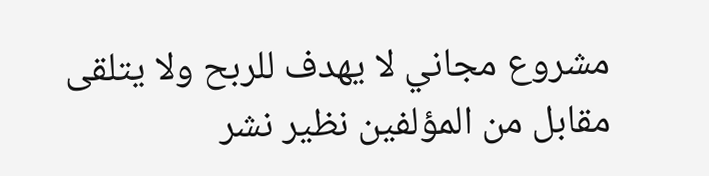مشروع مجاني لا يهدف للربح ولا يتلقى مقابل من المؤلفين نظير نشر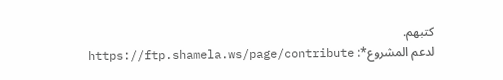كتبهم.
لدعم المشروع*: https://ftp.shamela.ws/page/contribute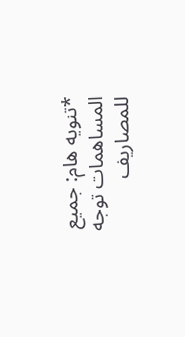*تنويه هام: جميع المساهمات توجه للمصاريف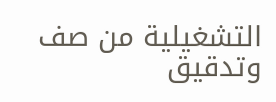التشغيلية من صف وتدقيق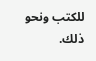للكتب ونحو ذلك.